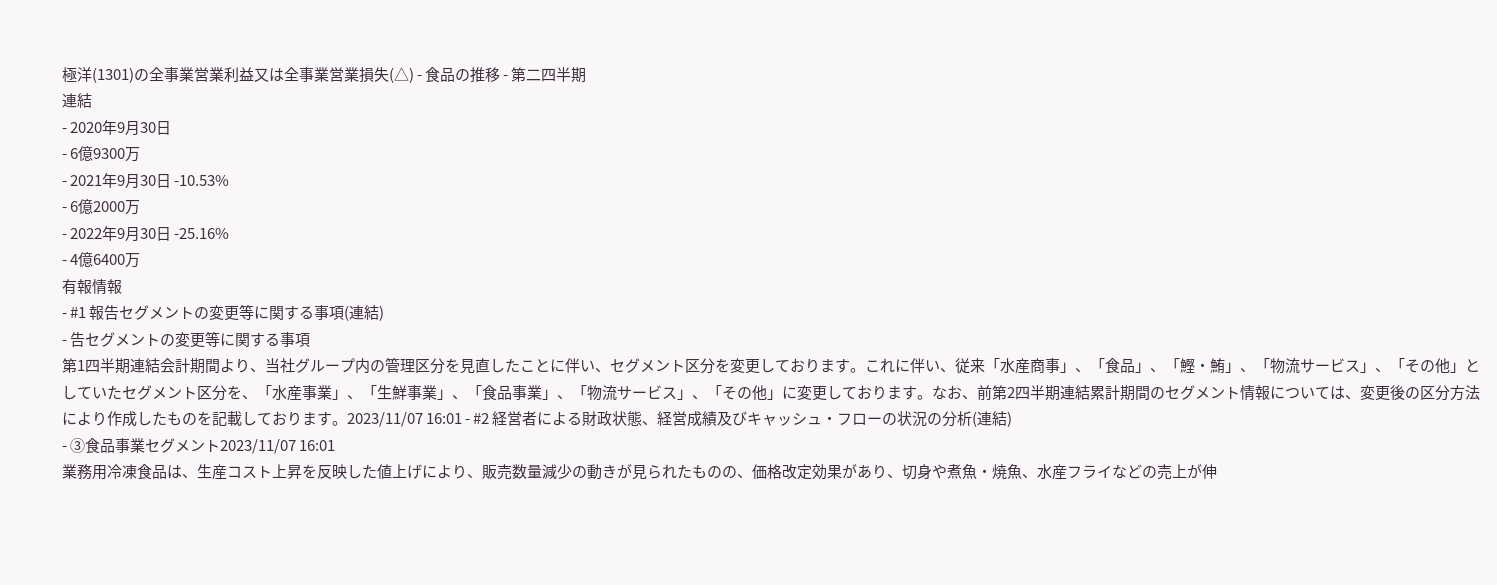極洋(1301)の全事業営業利益又は全事業営業損失(△) - 食品の推移 - 第二四半期
連結
- 2020年9月30日
- 6億9300万
- 2021年9月30日 -10.53%
- 6億2000万
- 2022年9月30日 -25.16%
- 4億6400万
有報情報
- #1 報告セグメントの変更等に関する事項(連結)
- 告セグメントの変更等に関する事項
第1四半期連結会計期間より、当社グループ内の管理区分を見直したことに伴い、セグメント区分を変更しております。これに伴い、従来「水産商事」、「食品」、「鰹・鮪」、「物流サービス」、「その他」としていたセグメント区分を、「水産事業」、「生鮮事業」、「食品事業」、「物流サービス」、「その他」に変更しております。なお、前第2四半期連結累計期間のセグメント情報については、変更後の区分方法により作成したものを記載しております。2023/11/07 16:01 - #2 経営者による財政状態、経営成績及びキャッシュ・フローの状況の分析(連結)
- ③食品事業セグメント2023/11/07 16:01
業務用冷凍食品は、生産コスト上昇を反映した値上げにより、販売数量減少の動きが見られたものの、価格改定効果があり、切身や煮魚・焼魚、水産フライなどの売上が伸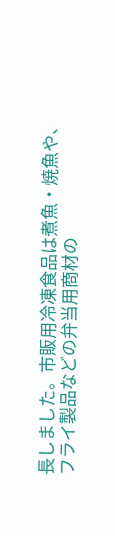長しました。市販用冷凍食品は煮魚・焼魚や、フライ製品などの弁当用商材の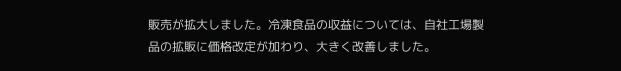販売が拡大しました。冷凍食品の収益については、自社工場製品の拡販に価格改定が加わり、大きく改善しました。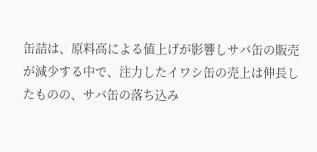缶詰は、原料高による値上げが影響しサバ缶の販売が減少する中で、注力したイワシ缶の売上は伸長したものの、サバ缶の落ち込み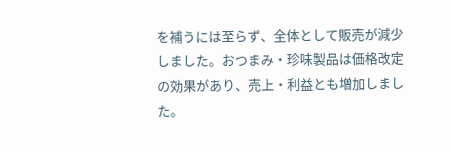を補うには至らず、全体として販売が減少しました。おつまみ・珍味製品は価格改定の効果があり、売上・利益とも増加しました。